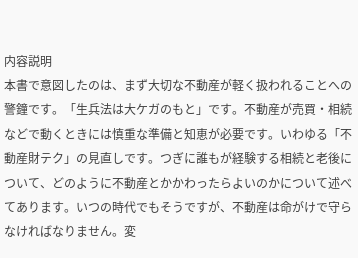内容説明
本書で意図したのは、まず大切な不動産が軽く扱われることへの警鐘です。「生兵法は大ケガのもと」です。不動産が売買・相続などで動くときには慎重な準備と知恵が必要です。いわゆる「不動産財テク」の見直しです。つぎに誰もが経験する相続と老後について、どのように不動産とかかわったらよいのかについて述べてあります。いつの時代でもそうですが、不動産は命がけで守らなければなりません。変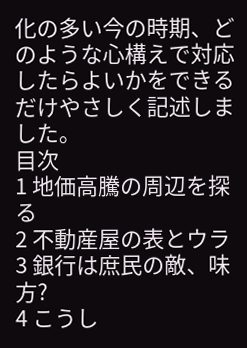化の多い今の時期、どのような心構えで対応したらよいかをできるだけやさしく記述しました。
目次
1 地価高騰の周辺を探る
2 不動産屋の表とウラ
3 銀行は庶民の敵、味方?
4 こうし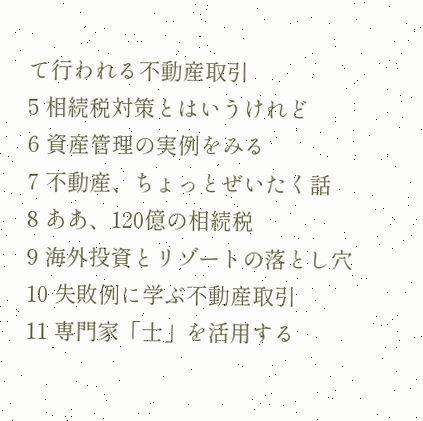て行われる不動産取引
5 相続税対策とはいうけれど
6 資産管理の実例をみる
7 不動産、ちょっとぜいたく話
8 ああ、120億の相続税
9 海外投資とリゾートの落とし穴
10 失敗例に学ぶ不動産取引
11 専門家「士」を活用する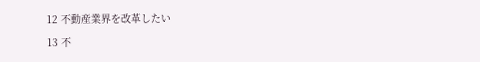12 不動産業界を改革したい
13 不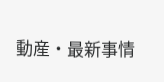動産・最新事情